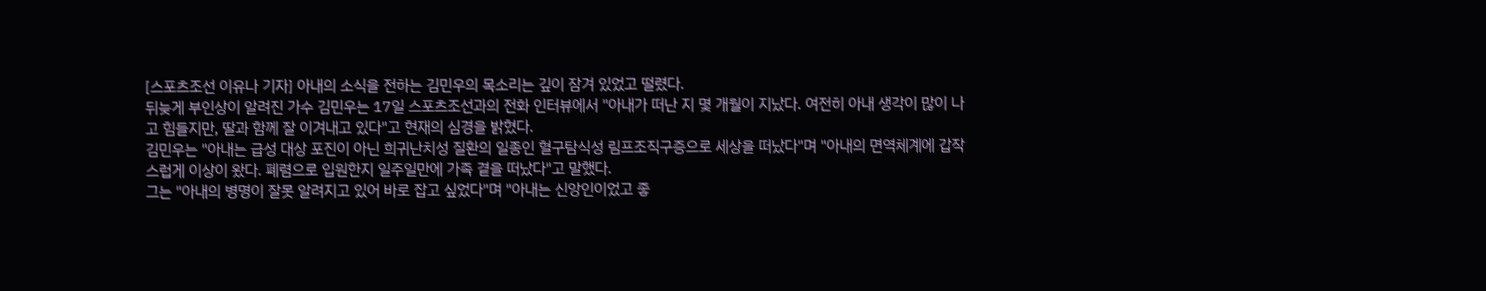[스포츠조선 이유나 기자] 아내의 소식을 전하는 김민우의 목소리는 깊이 잠겨 있었고 떨렸다.
뒤늦게 부인상이 알려진 가수 김민우는 17일 스포츠조선과의 전화 인터뷰에서 "아내가 떠난 지 몇 개월이 지났다. 여전히 아내 생각이 많이 나고 힘들지만, 딸과 함께 잘 이겨내고 있다"고 현재의 심경을 밝혔다.
김민우는 "아내는 급성 대상 포진이 아닌 희귀난치성 질환의 일종인 혈구탐식성 림프조직구증으로 세상을 떠났다"며 "아내의 면역체계에 갑작스럽게 이상이 왔다. 폐렴으로 입원한지 일주일만에 가족 곁을 떠났다"고 말했다.
그는 "아내의 병명이 잘못 알려지고 있어 바로 잡고 싶었다"며 "아내는 신앙인이었고 좋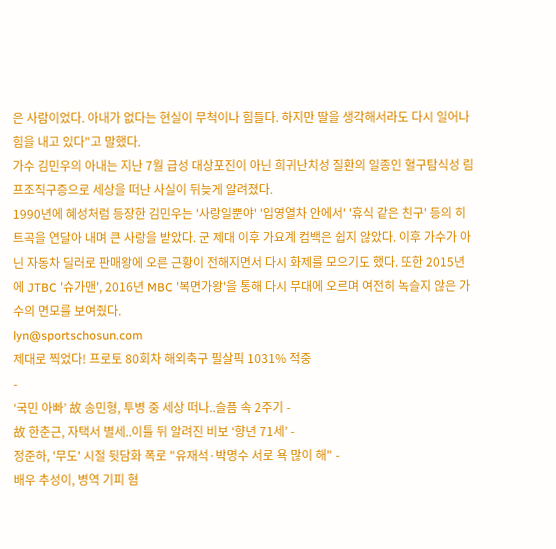은 사람이었다. 아내가 없다는 현실이 무척이나 힘들다. 하지만 딸을 생각해서라도 다시 일어나 힘을 내고 있다"고 말했다.
가수 김민우의 아내는 지난 7월 급성 대상포진이 아닌 희귀난치성 질환의 일종인 혈구탐식성 림프조직구증으로 세상을 떠난 사실이 뒤늦게 알려졌다.
1990년에 혜성처럼 등장한 김민우는 '사랑일뿐야' '입영열차 안에서' '휴식 같은 친구' 등의 히트곡을 연달아 내며 큰 사랑을 받았다. 군 제대 이후 가요계 컴백은 쉽지 않았다. 이후 가수가 아닌 자동차 딜러로 판매왕에 오른 근황이 전해지면서 다시 화제를 모으기도 했다. 또한 2015년에 JTBC '슈가맨', 2016년 MBC '복면가왕'을 통해 다시 무대에 오르며 여전히 녹슬지 않은 가수의 면모를 보여줬다.
lyn@sportschosun.com
제대로 찍었다! 프로토 80회차 해외축구 필살픽 1031% 적중
-
‘국민 아빠’ 故 송민형, 투병 중 세상 떠나..슬픔 속 2주기 -
故 한춘근, 자택서 별세..이틀 뒤 알려진 비보 ‘향년 71세’ -
정준하, '무도' 시절 뒷담화 폭로 "유재석·박명수 서로 욕 많이 해" -
배우 추성이, 병역 기피 혐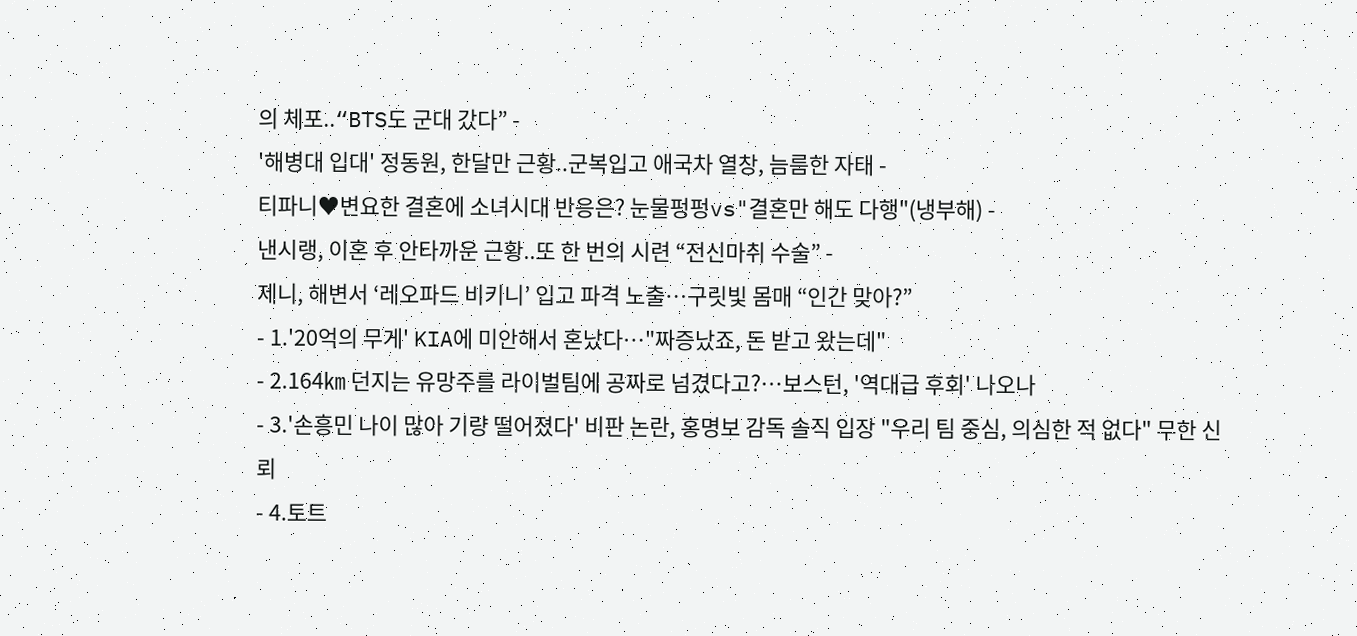의 체포..“BTS도 군대 갔다” -
'해병대 입대' 정동원, 한달만 근황..군복입고 애국차 열창, 늠름한 자태 -
티파니♥변요한 결혼에 소녀시대 반응은? 눈물펑펑vs"결혼만 해도 다행"(냉부해) -
낸시랭, 이혼 후 안타까운 근황..또 한 번의 시련 “전신마취 수술” -
제니, 해변서 ‘레오파드 비키니’ 입고 파격 노출…구릿빛 몸매 “인간 맞아?”
- 1.'20억의 무게' KIA에 미안해서 혼났다…"짜증났죠, 돈 받고 왔는데"
- 2.164㎞ 던지는 유망주를 라이벌팀에 공짜로 넘겼다고?…보스턴, '역대급 후회' 나오나
- 3.'손흥민 나이 많아 기량 떨어졌다' 비판 논란, 홍명보 감독 솔직 입장 "우리 팀 중심, 의심한 적 없다" 무한 신뢰
- 4.토트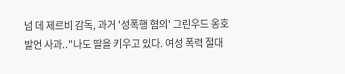넘 데 제르비 감독, 과거 '성폭행 혐의' 그린우드 옹호 발언 사과.."나도 딸을 키우고 있다. 여성 폭력 절대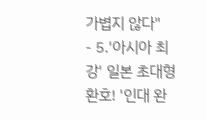가볍지 않다"
- 5.'아시아 최강' 일본 초대형 환호! '인대 완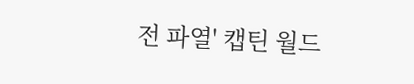전 파열' 캡틴 월드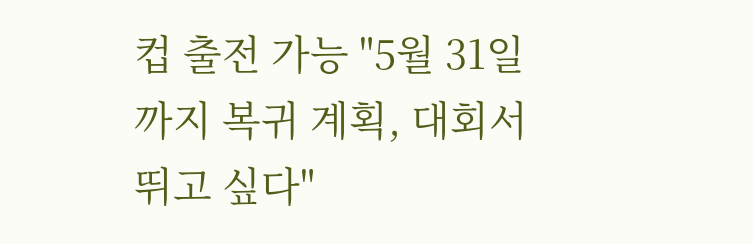컵 출전 가능 "5월 31일까지 복귀 계획, 대회서 뛰고 싶다"